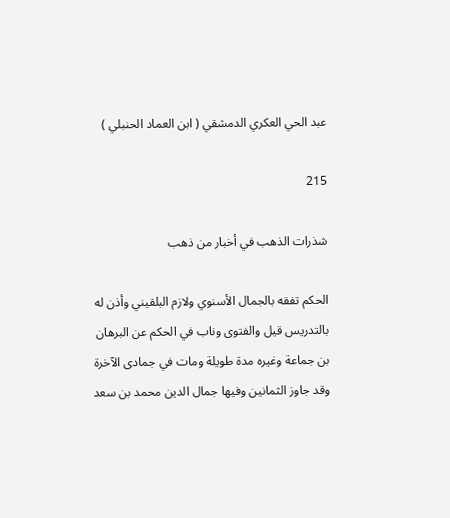عبد الحي العكري الدمشقي ( ابن العماد الحنبلي )

215

شذرات الذهب في أخبار من ذهب

الحكم تفقه بالجمال الأسنوي ولازم البلقيني وأذن له بالتدريس قيل والفتوى وناب في الحكم عن البرهان بن جماعة وغيره مدة طويلة ومات في جمادى الآخرة وقد جاوز الثمانين وفيها جمال الدين محمد بن سعد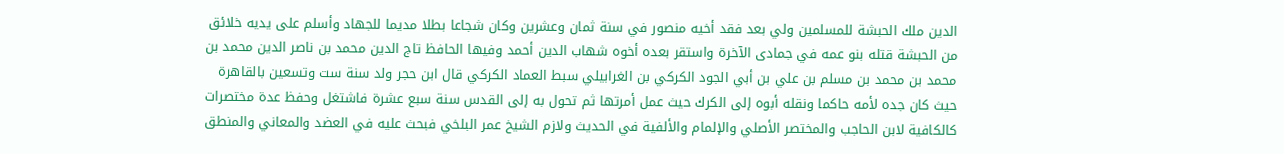الدين ملك الحبشة للمسلمين ولي بعد فقد أخيه منصور في سنة ثمان وعشرين وكان شجاعا بطلا مديما للجهاد وأسلم على يديه خلائق من الحبشة قتله بنو عمه في جمادى الآخرة واستقر بعده أخوه شهاب الدين أحمد وفيها الحافظ تاج الدين محمد بن ناصر الدين محمد بن محمد بن محمد بن مسلم بن علي بن أبي الجود الكركي بن الغرابيلي سبط العماد الكركي قال ابن حجر ولد سنة ست وتسعين بالقاهرة حيث كان جده لأمه حاكما ونقله أبوه إلى الكرك حيث عمل أمرتها ثم تحول به إلى القدس سنة سبع عشرة فاشتغل وحفظ عدة مختصرات كالكافية لابن الحاجب والمختصر الأصلي والإلمام والألفية في الحديث ولازم الشيخ عمر البلخي فبحث عليه في العضد والمعاني والمنطق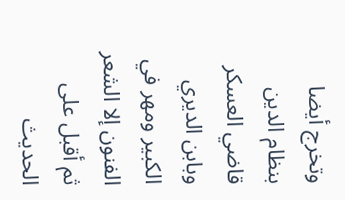وتخرج أيضا بنظام الدين قاضي العسكر وبابن الديري الكبير ومهر في الفنون إلا الشعر ثم أقبل على الحديث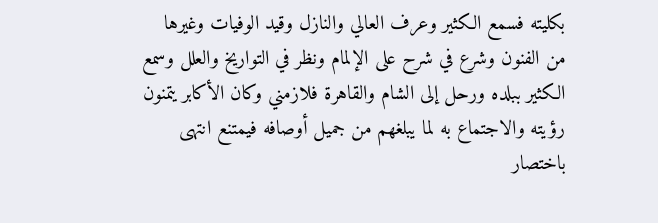بكليته فسمع الكثير وعرف العالي والنازل وقيد الوفيات وغيرها من الفنون وشرع في شرح على الإلمام ونظر في التواريخ والعلل وسمع الكثير ببلده ورحل إلى الشام والقاهرة فلازمني وكان الأكابر يتمنون رؤيته والاجتماع به لما يبلغهم من جميل أوصافه فيمتنع انتهى باختصار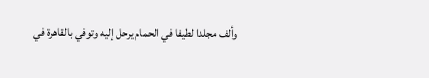وألف مجلدا لطيفا في الحمام يرحل إليه وتوفي بالقاهرة في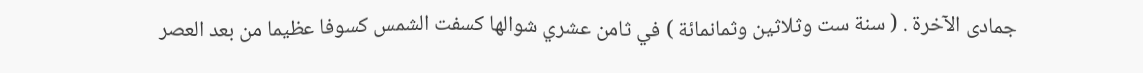جمادى الآخرة . ( سنة ست وثلاثين وثمانمائة ) في ثامن عشري شوالها كسفت الشمس كسوفا عظيما من بعد العصر